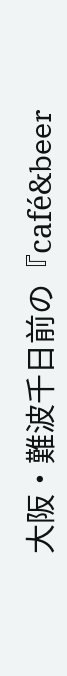大阪・難波千日前の『café&beer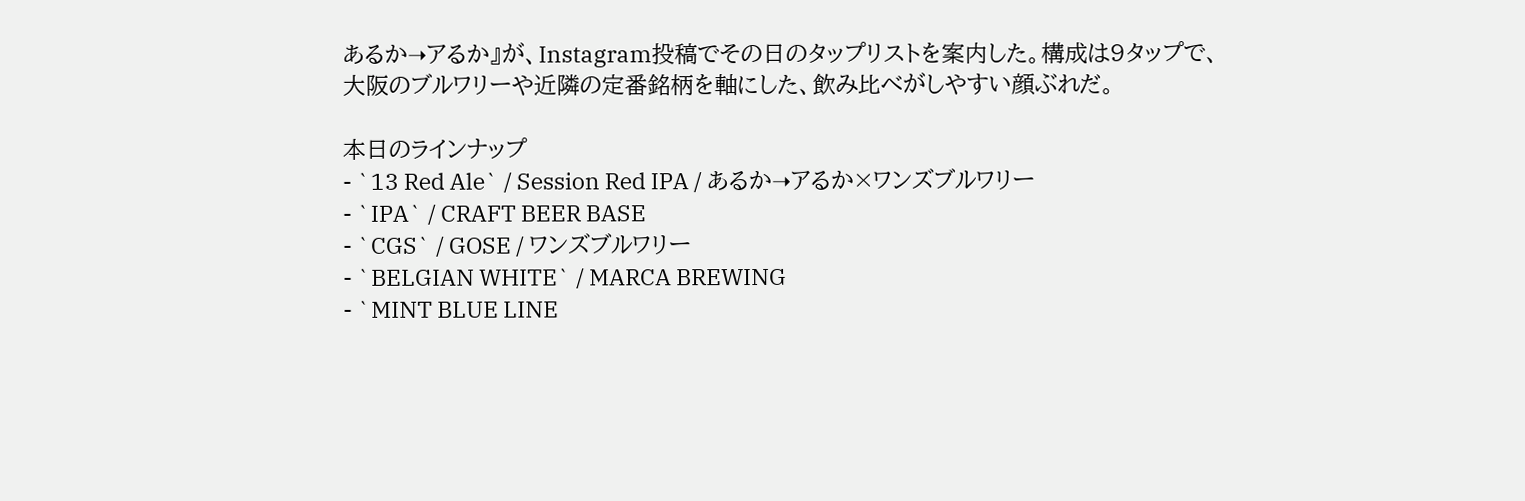あるか➝アるか』が、Instagram投稿でその日のタップリストを案内した。構成は9タップで、大阪のブルワリーや近隣の定番銘柄を軸にした、飲み比べがしやすい顔ぶれだ。

本日のラインナップ
- `13 Red Ale` / Session Red IPA / あるか➝アるか×ワンズブルワリー
- `IPA` / CRAFT BEER BASE
- `CGS` / GOSE / ワンズブルワリー
- `BELGIAN WHITE` / MARCA BREWING
- `MINT BLUE LINE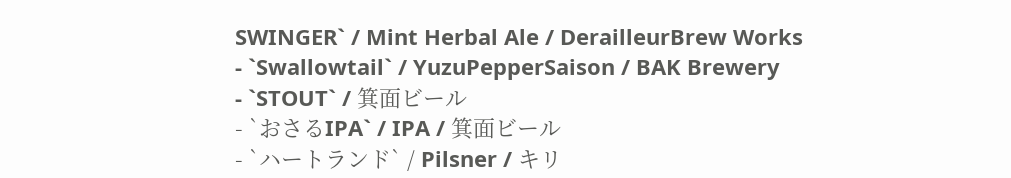SWINGER` / Mint Herbal Ale / DerailleurBrew Works
- `Swallowtail` / YuzuPepperSaison / BAK Brewery
- `STOUT` / 箕面ビール
- `おさるIPA` / IPA / 箕面ビール
- `ハートランド` / Pilsner / キリ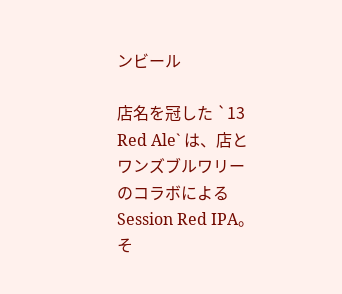ンビール

店名を冠した `13 Red Ale` は、店とワンズブルワリーのコラボによるSession Red IPA。そ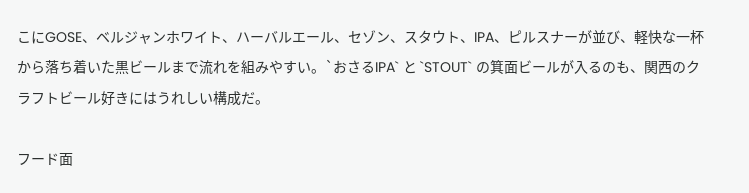こにGOSE、ベルジャンホワイト、ハーバルエール、セゾン、スタウト、IPA、ピルスナーが並び、軽快な一杯から落ち着いた黒ビールまで流れを組みやすい。`おさるIPA` と `STOUT` の箕面ビールが入るのも、関西のクラフトビール好きにはうれしい構成だ。

フード面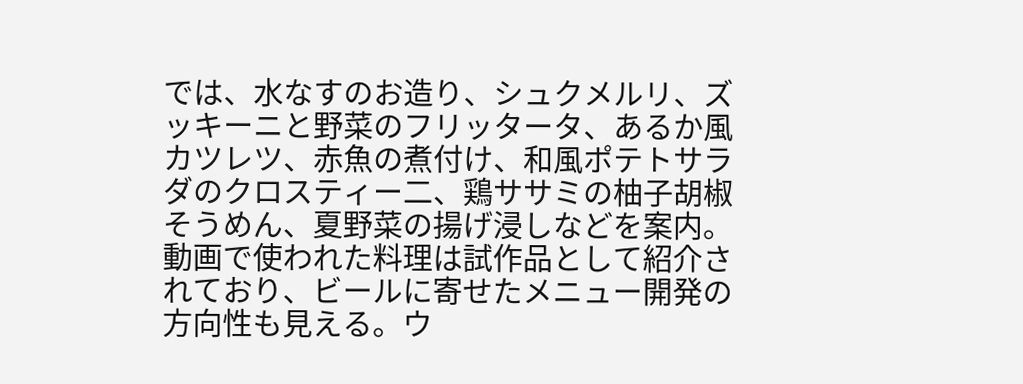では、水なすのお造り、シュクメルリ、ズッキーニと野菜のフリッタータ、あるか風カツレツ、赤魚の煮付け、和風ポテトサラダのクロスティー二、鶏ササミの柚子胡椒そうめん、夏野菜の揚げ浸しなどを案内。動画で使われた料理は試作品として紹介されており、ビールに寄せたメニュー開発の方向性も見える。ウ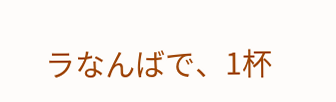ラなんばで、1杯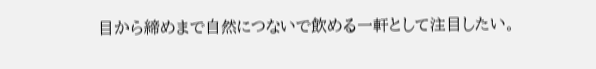目から締めまで自然につないで飲める一軒として注目したい。